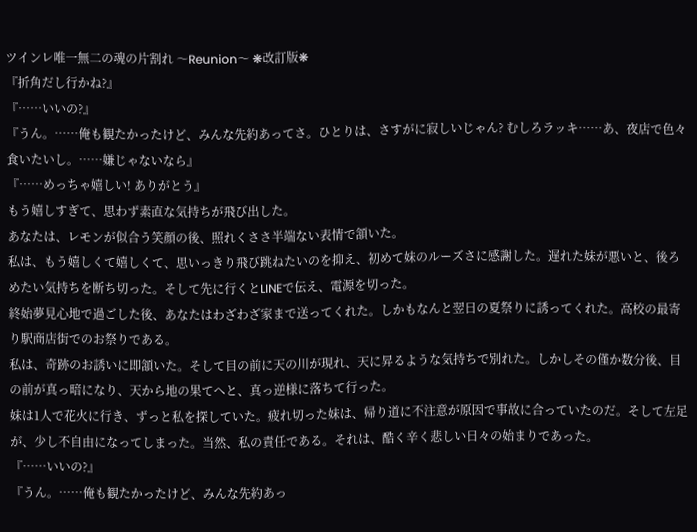ツインレ唯一無二の魂の片割れ 〜Reunion〜 ❋改訂版❋
『折角だし行かね?』
『……いいの?』
『うん。……俺も観たかったけど、みんな先約あってさ。ひとりは、さすがに寂しいじゃん? むしろラッキ……あ、夜店で色々食いたいし。……嫌じゃないなら』
『……めっちゃ嬉しい! ありがとう』
もう嬉しすぎて、思わず素直な気持ちが飛び出した。
あなたは、レモンが似合う笑顔の後、照れくささ半端ない表情で頷いた。
私は、もう嬉しくて嬉しくて、思いっきり飛び跳ねたいのを抑え、初めて妹のルーズさに感謝した。遅れた妹が悪いと、後ろめたい気持ちを断ち切った。そして先に行くとLINEで伝え、電源を切った。
終始夢見心地で過ごした後、あなたはわざわざ家まで送ってくれた。しかもなんと翌日の夏祭りに誘ってくれた。高校の最寄り駅商店街でのお祭りである。
私は、奇跡のお誘いに即頷いた。そして目の前に天の川が現れ、天に昇るような気持ちで別れた。しかしその僅か数分後、目の前が真っ暗になり、天から地の果てへと、真っ逆様に落ちて行った。
妹は1人で花火に行き、ずっと私を探していた。疲れ切った妹は、帰り道に不注意が原因で事故に合っていたのだ。そして左足が、少し不自由になってしまった。当然、私の責任である。それは、酷く辛く悲しい日々の始まりであった。
『……いいの?』
『うん。……俺も観たかったけど、みんな先約あっ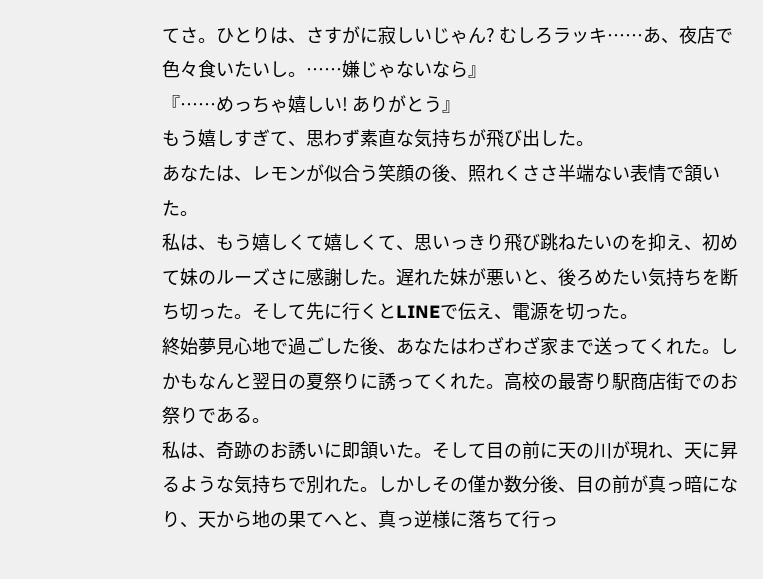てさ。ひとりは、さすがに寂しいじゃん? むしろラッキ……あ、夜店で色々食いたいし。……嫌じゃないなら』
『……めっちゃ嬉しい! ありがとう』
もう嬉しすぎて、思わず素直な気持ちが飛び出した。
あなたは、レモンが似合う笑顔の後、照れくささ半端ない表情で頷いた。
私は、もう嬉しくて嬉しくて、思いっきり飛び跳ねたいのを抑え、初めて妹のルーズさに感謝した。遅れた妹が悪いと、後ろめたい気持ちを断ち切った。そして先に行くとLINEで伝え、電源を切った。
終始夢見心地で過ごした後、あなたはわざわざ家まで送ってくれた。しかもなんと翌日の夏祭りに誘ってくれた。高校の最寄り駅商店街でのお祭りである。
私は、奇跡のお誘いに即頷いた。そして目の前に天の川が現れ、天に昇るような気持ちで別れた。しかしその僅か数分後、目の前が真っ暗になり、天から地の果てへと、真っ逆様に落ちて行っ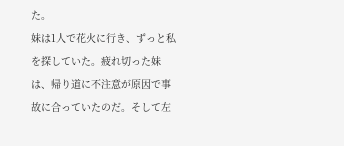た。
妹は1人で花火に行き、ずっと私を探していた。疲れ切った妹は、帰り道に不注意が原因で事故に合っていたのだ。そして左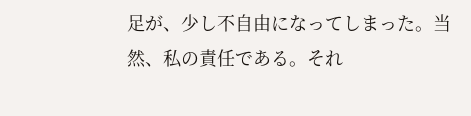足が、少し不自由になってしまった。当然、私の責任である。それ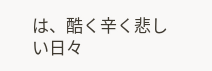は、酷く辛く悲しい日々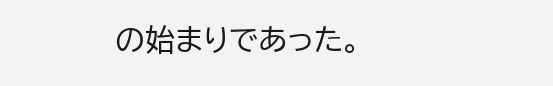の始まりであった。